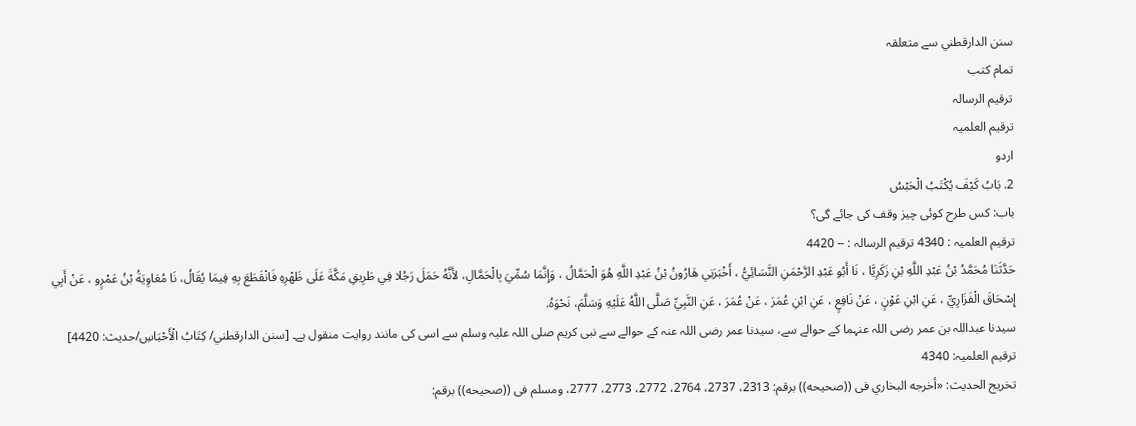سنن الدارقطني سے متعلقہ
تمام کتب
ترقیم الرسالہ
ترقیم العلمیہ
اردو
2. بَابُ كَيْفَ يُكْتَبُ الْحَبْسُ
باب: کس طرح کوئی چیز وقف کی جائے گی؟
ترقیم العلمیہ : 4340 ترقیم الرسالہ : -- 4420
حَدَّثَنَا مُحَمَّدُ بْنُ عَبْدِ اللَّهِ بْنِ زَكَرِيَّا ، نَا أَبُو عَبْدِ الرَّحْمَنِ النَّسَائِيُّ ، أَخْبَرَنِي هَارُونُ بْنُ عَبْدِ اللَّهِ هُوَ الْحَمَّالُ ، وَإِنَّمَا سُمِّيَ بِالْحَمَّالِ، لأَنَّهُ حَمَلَ رَجُلا فِي طَرِيقِ مَكَّةَ عَلَى ظَهْرِهِ فَانْقَطَعَ بِهِ فِيمَا يُقَالُ، نَا مُعَاوِيَةُ بْنُ عَمْرٍو ، عَنْ أَبِي إِسْحَاقَ الْفَزَارِيِّ ، عَنِ ابْنِ عَوْنٍ ، عَنْ نَافِعٍ ، عَنِ ابْنِ عُمَرَ ، عَنْ عُمَرَ ، عَنِ النَّبِيِّ صَلَّى اللَّهُ عَلَيْهِ وَسَلَّمَ، نَحْوَهُ.
سیدنا عبداللہ بن عمر رضی اللہ عنہما کے حوالے سے، سیدنا عمر رضی اللہ عنہ کے حوالے سے نبی کریم صلی اللہ علیہ وسلم سے اسی کی مانند روایت منقول ہے۔ [سنن الدارقطني/ كِتَابُ الْأَحْبَاسِ/حدیث: 4420]
ترقیم العلمیہ: 4340
تخریج الحدیث: «أخرجه البخاري فى ((صحيحه)) برقم: 2313، 2737، 2764، 2772، 2773، 2777، ومسلم فى ((صحيحه)) برقم: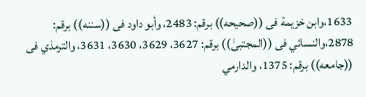1633،وابن خزيمة فى ((صحيحه)) برقم: 2483، وأبو داود فى ((سننه)) برقم: 2878،والنسائي فى ((المجتبیٰ)) برقم: 3627، 3629، 3630، 3631، والترمذي فى ((جامعه)) برقم: 1375، والدارمي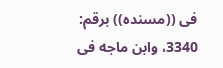فى ((مسنده)) برقم: 3340، وابن ماجه فى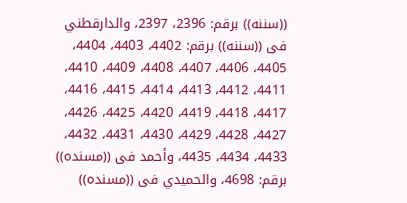((سننه)) برقم: 2396، 2397، والدارقطني فى ((سننه)) برقم: 4402، 4403، 4404، 4405، 4406، 4407، 4408، 4409، 4410، 4411، 4412، 4413، 4414، 4415، 4416، 4417، 4418، 4419، 4420، 4425، 4426، 4427، 4428، 4429، 4430، 4431، 4432، 4433، 4434، 4435، وأحمد فى ((مسنده)) برقم: 4698، والحميدي فى ((مسنده))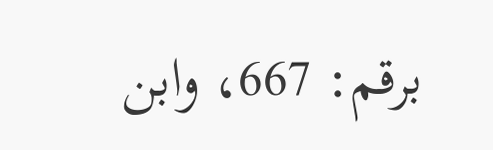برقم: 667، وابن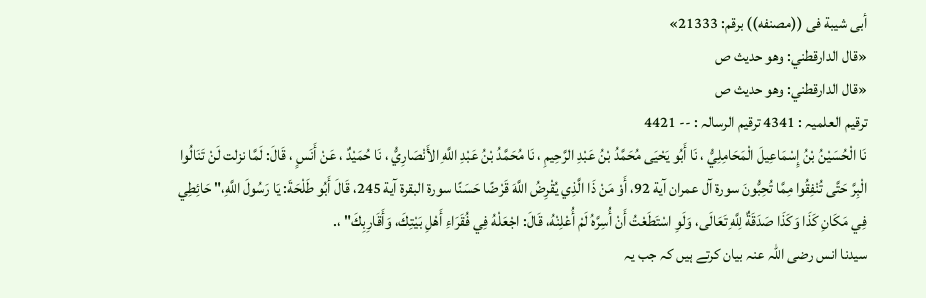أبى شيبة فى ((مصنفه)) برقم: 21333»
«قال الدارقطني: وهو حديث ص
«قال الدارقطني: وهو حديث ص
ترقیم العلمیہ : 4341 ترقیم الرسالہ : -- 4421
نَا الْحُسَيْنُ بْنُ إِسْمَاعِيلَ الْمَحَامِلِيُّ ، نَا أَبُو يَحْيَى مُحَمَّدُ بْنُ عَبْدِ الرَّحِيمِ ، نَا مُحَمَّدُ بْنُ عَبْدِ اللَّهِ الأَنْصَارِيُّ ، نَا حُمَيْدٌ ، عَنْ أَنَسٍ ، قَالَ: لَمَّا نزلت لَنْ تَنَالُوا الْبِرَّ حَتَّى تُنْفِقُوا مِمَّا تُحِبُّونَ سورة آل عمران آية 92، أَوْ مَنْ ذَا الَّذِي يُقْرِضُ اللَّهَ قَرْضًا حَسَنًا سورة البقرة آية 245، قَالَ أَبُو طَلْحَةَ: يَا رَسُولَ اللَّهِ،" حَائِطِي فِي مَكَانِ كَذَا وَكَذَا صَدَقَةٌ لِلَّهِ تَعَالَى، وَلَوِ اسْتَطَعْتُ أَنْ أُسِرَّهُ لَمْ أُعْلِنْهُ، قَالَ: اجْعَلْهُ فِي فُقَرَاءِ أَهْلِ بَيْتِكَ، وَأَقَارِبِكَ" ،.
سیدنا انس رضی اللہ عنہ بیان کرتے ہیں کہ جب یہ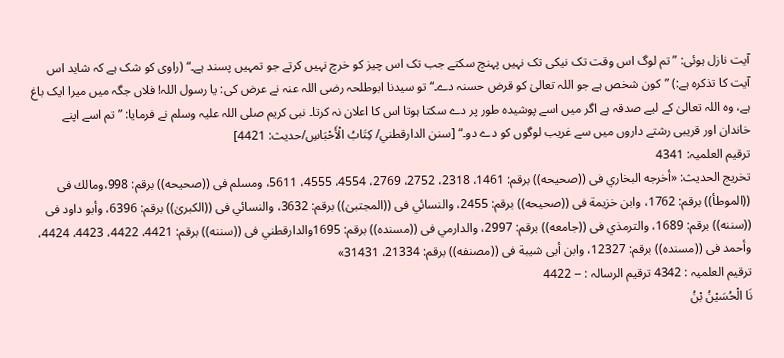آیت نازل ہوئی: ”تم لوگ اس وقت تک نیکی تک نہیں پہنچ سکتے جب تک اس چیز کو خرچ نہیں کرتے جو تمہیں پسند ہے۔“ (راوی کو شک ہے کہ شاید اس آیت کا تذکرہ ہے:) ”کون شخص ہے جو اللہ تعالیٰ کو قرض حسنہ دے۔“ تو سیدنا ابوطلحہ رضی اللہ عنہ نے عرض کی: یا رسول اللہ! فلاں جگہ میں میرا ایک باغ ہے، وہ اللہ تعالیٰ کے لیے صدقہ ہے اگر میں اسے پوشیدہ طور پر دے سکتا ہوتا اس کا اعلان نہ کرتا۔ نبی کریم صلی اللہ علیہ وسلم نے فرمایا: ”تم اسے اپنے خاندان اور قریبی رشتے داروں میں سے غریب لوگوں کو دے دو۔“ [سنن الدارقطني/ كِتَابُ الْأَحْبَاسِ/حدیث: 4421]
ترقیم العلمیہ: 4341
تخریج الحدیث: «أخرجه البخاري فى ((صحيحه)) برقم: 1461، 2318، 2752، 2769، 4554، 4555، 5611، ومسلم فى ((صحيحه)) برقم: 998،ومالك فى ((الموطأ)) برقم: 1762، وابن خزيمة فى ((صحيحه)) برقم: 2455، والنسائي فى ((المجتبیٰ)) برقم: 3632، والنسائي فى ((الكبریٰ)) برقم: 6396، وأبو داود فى ((سننه)) برقم: 1689، والترمذي فى ((جامعه)) برقم: 2997، والدارمي فى ((مسنده)) برقم: 1695والدارقطني فى ((سننه)) برقم: 4421، 4422، 4423، 4424، وأحمد فى ((مسنده)) برقم: 12327، وابن أبى شيبة فى ((مصنفه)) برقم: 21334، 31431»
ترقیم العلمیہ : 4342 ترقیم الرسالہ : -- 4422
نَا الْحُسَيْنُ بْنُ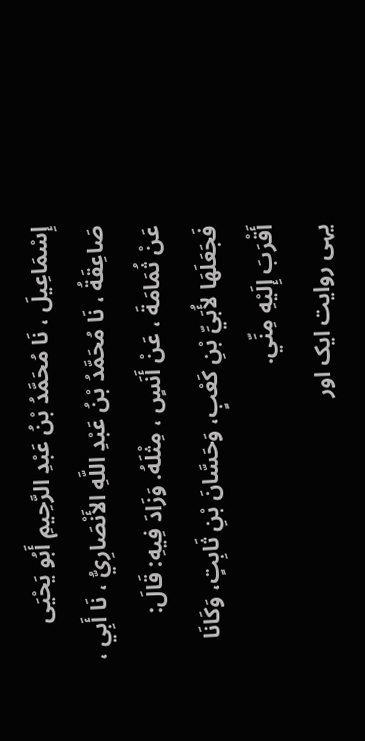إِسْمَاعِيلَ ، نَا مُحَمَّدُ بْنُ عَبْدِ الرَّحِيمِ أَبُو يَحْيَى صَاعِقَةُ ، نَا مُحَمَّدُ بْنُ عَبْدِ اللَّهِ الأَنْصَارِيُّ ، نَا أَبِي ، عَنْ ثُمَامَةَ ، عَنْ أَنَسٍ ، مِثْلَهُ. وَزَادَ فِيهِ: قَالَ: فَجَعَلَهَا لأُبَيِّ بْنِ كَعْبٍ، وَحَسَّانَ بْنِ ثَابِتٍ، وَكَانَا أَقْرَبَ إِلَيْهِ مِنِّي.
یہی روایت ایک اور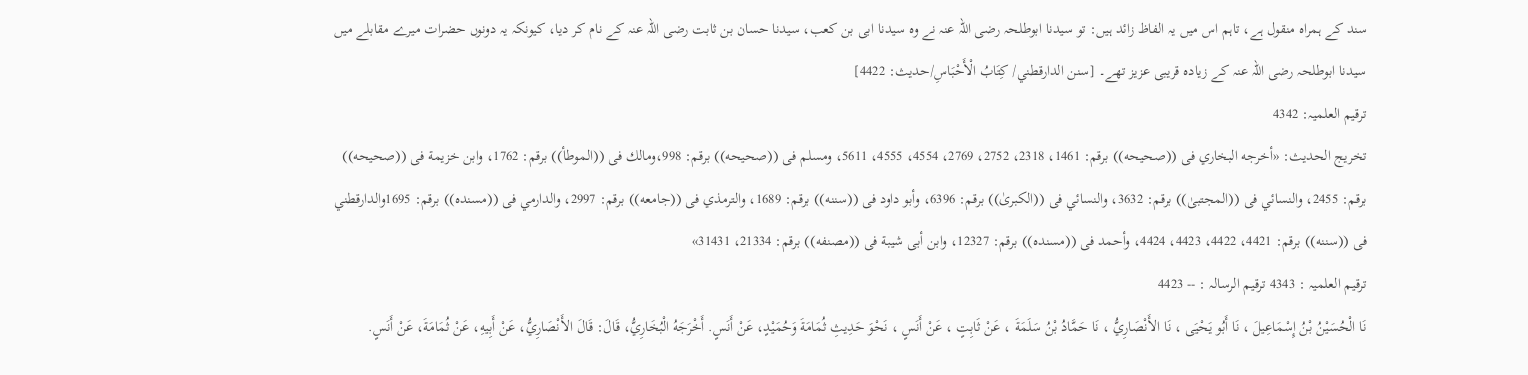سند کے ہمراہ منقول ہے، تاہم اس میں یہ الفاظ زائد ہیں: تو سیدنا ابوطلحہ رضی اللہ عنہ نے وہ سیدنا ابی بن کعب، سیدنا حسان بن ثابت رضی اللہ عنہ کے نام کر دیا، کیونکہ یہ دونوں حضرات میرے مقابلے میں سیدنا ابوطلحہ رضی اللہ عنہ کے زیادہ قریبی عزیز تھے۔ [سنن الدارقطني/ كِتَابُ الْأَحْبَاسِ/حدیث: 4422]
ترقیم العلمیہ: 4342
تخریج الحدیث: «أخرجه البخاري فى ((صحيحه)) برقم: 1461، 2318، 2752، 2769، 4554، 4555، 5611، ومسلم فى ((صحيحه)) برقم: 998،ومالك فى ((الموطأ)) برقم: 1762، وابن خزيمة فى ((صحيحه)) برقم: 2455، والنسائي فى ((المجتبیٰ)) برقم: 3632، والنسائي فى ((الكبریٰ)) برقم: 6396، وأبو داود فى ((سننه)) برقم: 1689، والترمذي فى ((جامعه)) برقم: 2997، والدارمي فى ((مسنده)) برقم: 1695والدارقطني فى ((سننه)) برقم: 4421، 4422، 4423، 4424، وأحمد فى ((مسنده)) برقم: 12327، وابن أبى شيبة فى ((مصنفه)) برقم: 21334، 31431»
ترقیم العلمیہ : 4343 ترقیم الرسالہ : -- 4423
نَا الْحُسَيْنُ بْنُ إِسْمَاعِيلَ ، نَا أَبُو يَحْيَى ، نَا الأَنْصَارِيُّ ، نَا حَمَّادُ بْنُ سَلَمَةَ ، عَنْ ثَابِتٍ ، عَنْ أَنَسٍ ، نَحْوَ حَدِيثِ ثُمَامَةَ وَحُمَيْدٍ، عَنْ أَنَسٍ. أَخْرَجَهُ الْبُخَارِيُّ، قَالَ: قَالَ الأَنْصَارِيُّ، عَنْ أَبِيهِ، عَنْ ثُمَامَةَ، عَنْ أَنَسٍ.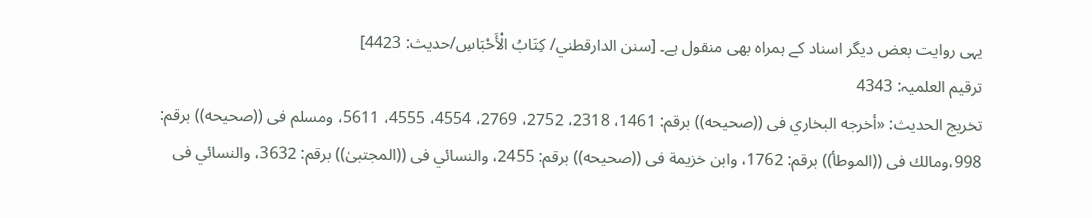یہی روایت بعض دیگر اسناد کے ہمراہ بھی منقول ہے۔ [سنن الدارقطني/ كِتَابُ الْأَحْبَاسِ/حدیث: 4423]
ترقیم العلمیہ: 4343
تخریج الحدیث: «أخرجه البخاري فى ((صحيحه)) برقم: 1461، 2318، 2752، 2769، 4554، 4555، 5611، ومسلم فى ((صحيحه)) برقم: 998،ومالك فى ((الموطأ)) برقم: 1762، وابن خزيمة فى ((صحيحه)) برقم: 2455، والنسائي فى ((المجتبیٰ)) برقم: 3632، والنسائي فى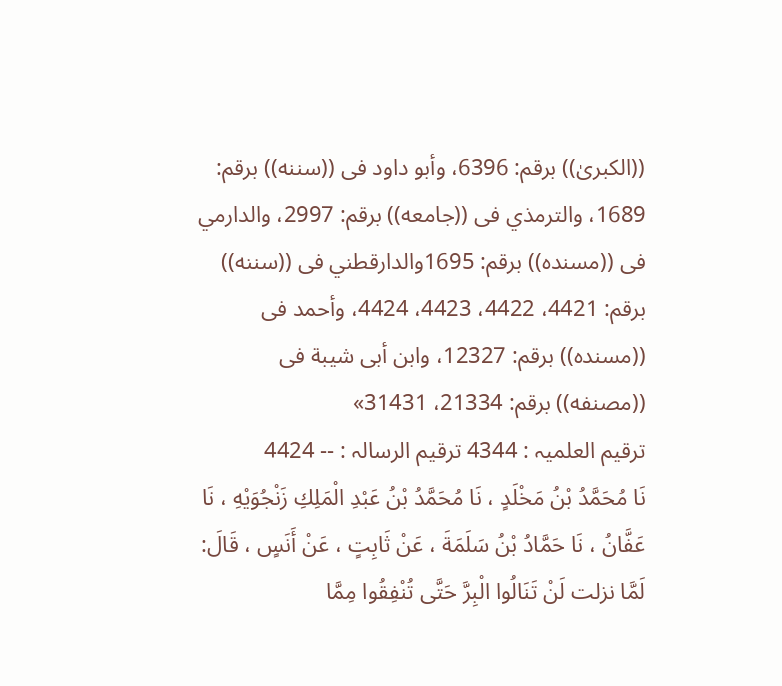((الكبریٰ)) برقم: 6396، وأبو داود فى ((سننه)) برقم: 1689، والترمذي فى ((جامعه)) برقم: 2997، والدارمي فى ((مسنده)) برقم: 1695والدارقطني فى ((سننه)) برقم: 4421، 4422، 4423، 4424، وأحمد فى ((مسنده)) برقم: 12327، وابن أبى شيبة فى ((مصنفه)) برقم: 21334، 31431»
ترقیم العلمیہ : 4344 ترقیم الرسالہ : -- 4424
نَا مُحَمَّدُ بْنُ مَخْلَدٍ ، نَا مُحَمَّدُ بْنُ عَبْدِ الْمَلِكِ زَنْجُوَيْهِ ، نَا عَفَّانُ ، نَا حَمَّادُ بْنُ سَلَمَةَ ، عَنْ ثَابِتٍ ، عَنْ أَنَسٍ ، قَالَ: لَمَّا نزلت لَنْ تَنَالُوا الْبِرَّ حَتَّى تُنْفِقُوا مِمَّا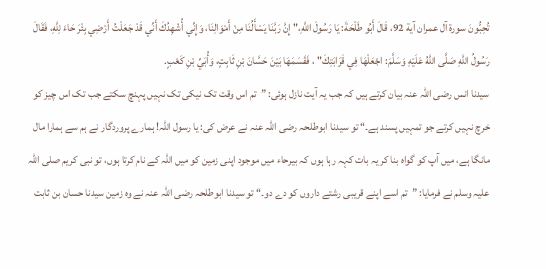تُحِبُّونَ سورة آل عمران آية 92، قَالَ أَبُو طَلْحَةَ: يَا رَسُولَ اللَّهِ،" إِنَّ رَبَّنَا يَسْأَلُنَا مِنْ أَمْوَالِنَا، وَإِنِّي أُشْهِدُكَ أَنِّي قَدْ جَعَلْتُ أَرْضِي بِئْرَ حَاءَ لِلَّهِ، فَقَالَ رَسُولُ اللَّهِ صَلَّى اللَّهُ عَلَيْهِ وَسَلَّمَ: اجْعَلْهَا فِي قَرَابَتِكَ" ، فَقَسَمَهَا بَيْنَ حَسَّانَ بْنِ ثَابِتٍ، وَأُبَيِّ بْنِ كَعْبٍ.
سیدنا انس رضی اللہ عنہ بیان کرتے ہیں کہ جب یہ آیت نازل ہوئی: ”تم اس وقت تک نیکی تک نہیں پہنچ سکتے جب تک اس چیز کو خرچ نہیں کرتے جو تمہیں پسند ہے۔“ تو سیدنا ابوطلحہ رضی اللہ عنہ نے عرض کی: یا رسول اللہ! ہمارے پروردگار نے ہم سے ہمارا مال مانگا ہے، میں آپ کو گواہ بنا کر یہ بات کہہ رہا ہوں کہ بیرحاء میں موجود اپنی زمین کو میں اللہ کے نام کرتا ہوں، تو نبی کریم صلی اللہ علیہ وسلم نے فرمایا: ”تم اسے اپنے قریبی رشتے داروں کو دے دو۔“ تو سیدنا ابوطلحہ رضی اللہ عنہ نے وہ زمین سیدنا حسان بن ثابت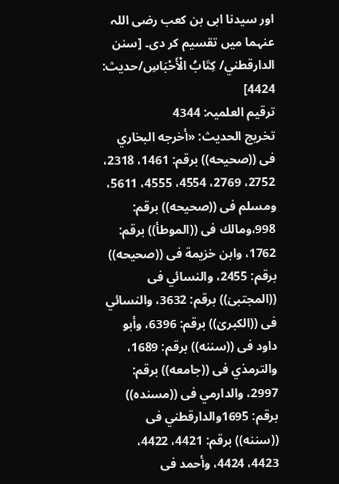اور سیدنا ابی بن کعب رضی اللہ عنہما میں تقسیم کر دی۔ [سنن الدارقطني/ كِتَابُ الْأَحْبَاسِ/حدیث: 4424]
ترقیم العلمیہ: 4344
تخریج الحدیث: «أخرجه البخاري فى ((صحيحه)) برقم: 1461، 2318، 2752، 2769، 4554، 4555، 5611، ومسلم فى ((صحيحه)) برقم: 998،ومالك فى ((الموطأ)) برقم: 1762، وابن خزيمة فى ((صحيحه)) برقم: 2455، والنسائي فى ((المجتبیٰ)) برقم: 3632، والنسائي فى ((الكبریٰ)) برقم: 6396، وأبو داود فى ((سننه)) برقم: 1689، والترمذي فى ((جامعه)) برقم: 2997، والدارمي فى ((مسنده)) برقم: 1695والدارقطني فى ((سننه)) برقم: 4421، 4422، 4423، 4424، وأحمد فى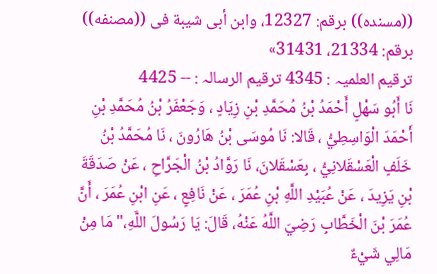((مسنده)) برقم: 12327، وابن أبى شيبة فى ((مصنفه)) برقم: 21334، 31431»
ترقیم العلمیہ : 4345 ترقیم الرسالہ : -- 4425
نَا أَبُو سَهْلٍ أَحْمَدُ بْنُ مُحَمَّدِ بْنِ زِيَادٍ ، وَجَعْفَرُ بْنُ مُحَمَّدِ بْنِ أَحْمَدَ الْوَاسِطِيُّ ، قَالا: نَا مُوسَى بْنُ هَارُونَ ، نَا مُحَمَّدُ بْنُ خَلَفٍ الْعَسْقَلانِيُّ ، بِعَسْقَلانَ، نَا رَوَّادُ بْنُ الْجَرَّاحِ ، عَنْ صَدَقَةَ بْنِ يَزِيدَ ، عَنْ عُبَيْدِ اللَّهِ بْنِ عُمَرَ ، عَنْ نَافِعٍ ، عَنِ ابْنِ عُمَرَ ، أَنَّ عُمَرَ بْنَ الْخَطَّابِ رَضِيَ اللَّهُ عَنْهُ، قَالَ: يَا رَسُولَ اللَّهِ،" مَا مِنْ مَالِي شَيْءٌ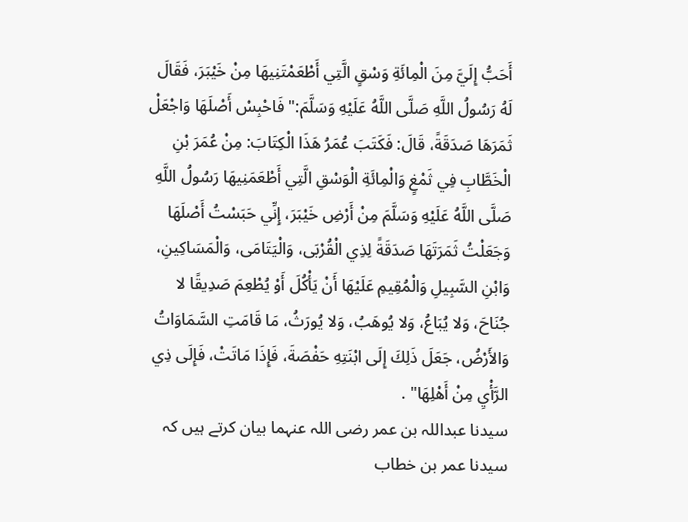أَحَبُّ إِلَيَّ مِنَ الْمِائَةِ وَسْقٍ الَّتِي أَطْعَمْتَنِيهَا مِنْ خَيْبَرَ، فَقَالَ لَهُ رَسُولُ اللَّهِ صَلَّى اللَّهُ عَلَيْهِ وَسَلَّمَ:" فَاحْبِسْ أَصْلَهَا وَاجْعَلْ ثَمَرَهَا صَدَقَةً، قَالَ: فَكَتَبَ عُمَرُ هَذَا الْكِتَابَ: مِنْ عُمَرَ بْنِ الْخَطَّابِ فِي ثَمْغٍ وَالْمِائَةِ الْوَسْقِ الَّتِي أَطْعَمَنِيهَا رَسُولُ اللَّهِ صَلَّى اللَّهُ عَلَيْهِ وَسَلَّمَ مِنْ أَرْضِ خَيْبَرَ، إِنِّي حَبَسْتُ أَصْلَهَا وَجَعَلْتُ ثَمَرَتَهَا صَدَقَةً لِذِي الْقُرْبَى، وَالْيَتَامَى، وَالْمَسَاكِينِ، وَابْنِ السَّبِيلِ وَالْمُقِيمِ عَلَيْهَا أَنْ يَأْكُلَ أَوْ يُطْعِمَ صَدِيقًا لا جُنَاحَ، وَلا يُبَاعُ، وَلا يُوهَبُ، وَلا يُورَثُ، مَا قَامَتِ السَّمَاوَاتُ وَالأَرْضُ، جَعَلَ ذَلِكَ إِلَى ابْنَتِهِ حَفْصَةَ، فَإِذَا مَاتَتْ، فَإِلَى ذِي الرَّأْيِ مِنْ أَهْلِهَا" .
سیدنا عبداللہ بن عمر رضی اللہ عنہما بیان کرتے ہیں کہ سیدنا عمر بن خطاب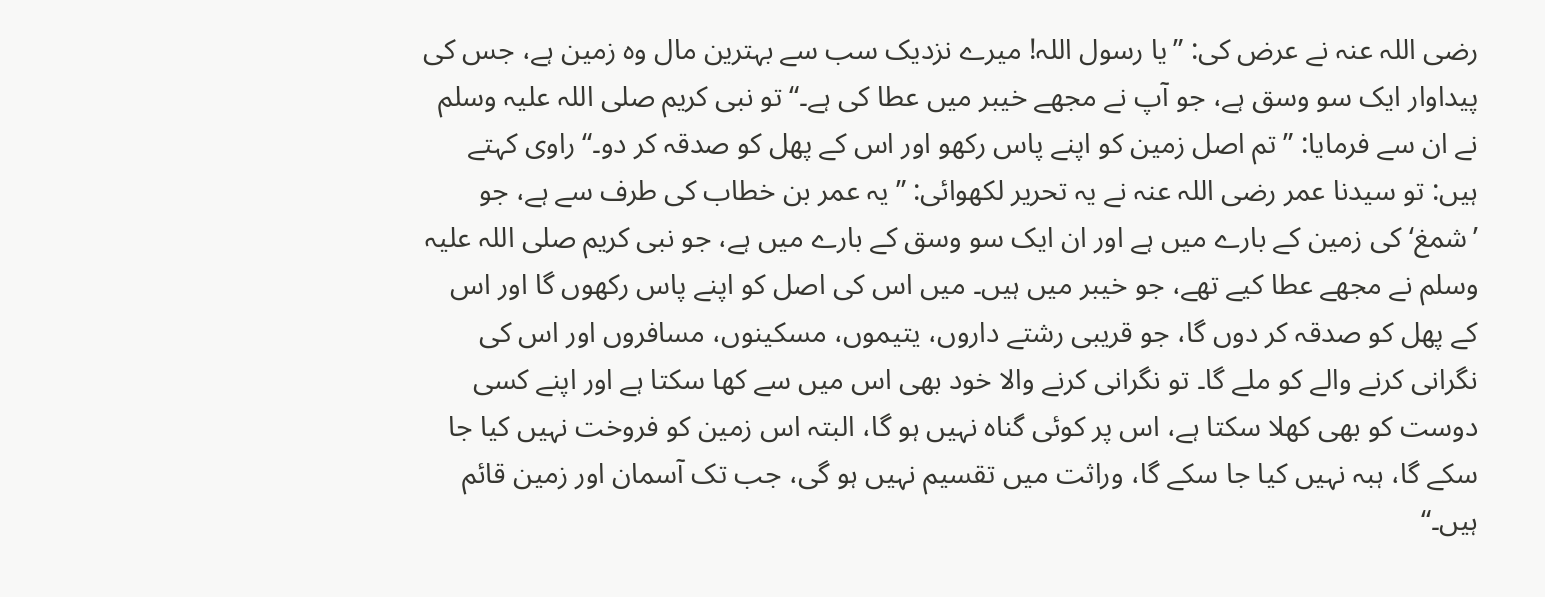رضی اللہ عنہ نے عرض کی: ”یا رسول اللہ! میرے نزدیک سب سے بہترین مال وہ زمین ہے، جس کی پیداوار ایک سو وسق ہے، جو آپ نے مجھے خیبر میں عطا کی ہے۔“ تو نبی کریم صلی اللہ علیہ وسلم نے ان سے فرمایا: ”تم اصل زمین کو اپنے پاس رکھو اور اس کے پھل کو صدقہ کر دو۔“ راوی کہتے ہیں: تو سیدنا عمر رضی اللہ عنہ نے یہ تحریر لکھوائی: ”یہ عمر بن خطاب کی طرف سے ہے، جو ’شمغ‘ کی زمین کے بارے میں ہے اور ان ایک سو وسق کے بارے میں ہے، جو نبی کریم صلی اللہ علیہ وسلم نے مجھے عطا کیے تھے، جو خیبر میں ہیں۔ میں اس کی اصل کو اپنے پاس رکھوں گا اور اس کے پھل کو صدقہ کر دوں گا، جو قریبی رشتے داروں، یتیموں، مسکینوں، مسافروں اور اس کی نگرانی کرنے والے کو ملے گا۔ تو نگرانی کرنے والا خود بھی اس میں سے کھا سکتا ہے اور اپنے کسی دوست کو بھی کھلا سکتا ہے، اس پر کوئی گناہ نہیں ہو گا، البتہ اس زمین کو فروخت نہیں کیا جا سکے گا، ہبہ نہیں کیا جا سکے گا، وراثت میں تقسیم نہیں ہو گی، جب تک آسمان اور زمین قائم ہیں۔“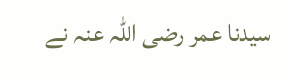سیدنا عمر رضی اللہ عنہ نے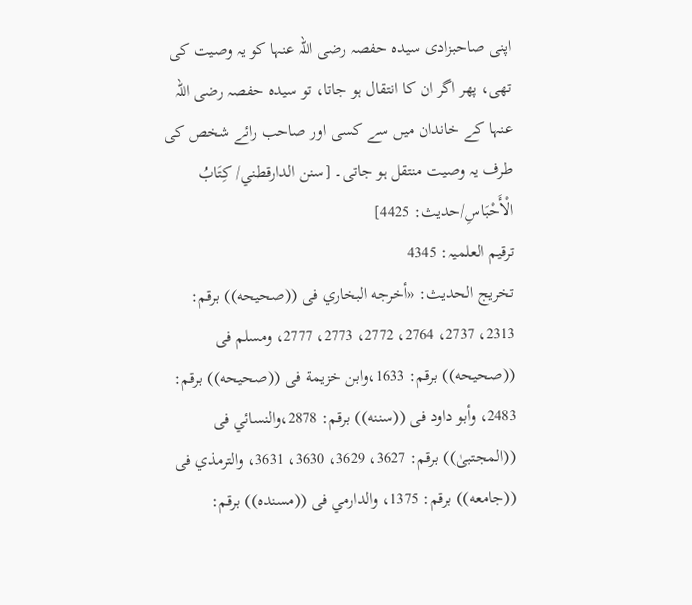اپنی صاحبزادی سیدہ حفصہ رضی اللہ عنہا کو یہ وصیت کی تھی، پھر اگر ان کا انتقال ہو جاتا، تو سیدہ حفصہ رضی اللہ عنہا کے خاندان میں سے کسی اور صاحب رائے شخص کی طرف یہ وصیت منتقل ہو جاتی۔ [سنن الدارقطني/ كِتَابُ الْأَحْبَاسِ/حدیث: 4425]
ترقیم العلمیہ: 4345
تخریج الحدیث: «أخرجه البخاري فى ((صحيحه)) برقم: 2313، 2737، 2764، 2772، 2773، 2777، ومسلم فى ((صحيحه)) برقم: 1633،وابن خزيمة فى ((صحيحه)) برقم: 2483، وأبو داود فى ((سننه)) برقم: 2878،والنسائي فى ((المجتبیٰ)) برقم: 3627، 3629، 3630، 3631، والترمذي فى ((جامعه)) برقم: 1375، والدارمي فى ((مسنده)) برقم: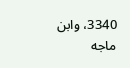3340، وابن ماجه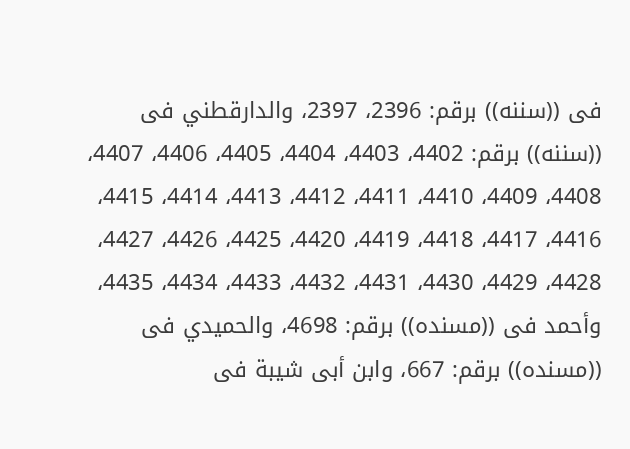فى ((سننه)) برقم: 2396، 2397، والدارقطني فى ((سننه)) برقم: 4402، 4403، 4404، 4405، 4406، 4407، 4408، 4409، 4410، 4411، 4412، 4413، 4414، 4415، 4416، 4417، 4418، 4419، 4420، 4425، 4426، 4427، 4428، 4429، 4430، 4431، 4432، 4433، 4434، 4435، وأحمد فى ((مسنده)) برقم: 4698، والحميدي فى ((مسنده)) برقم: 667، وابن أبى شيبة فى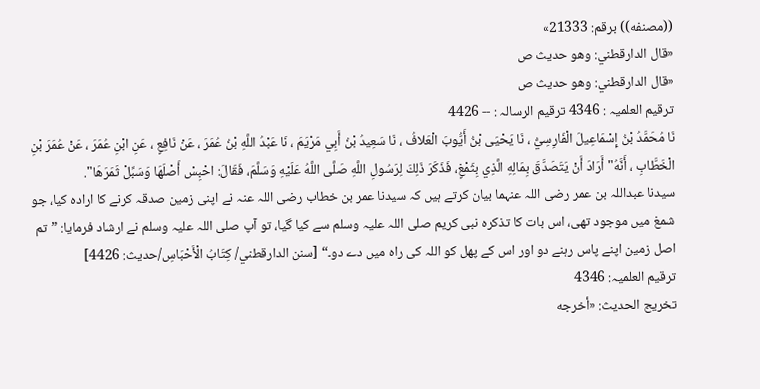((مصنفه)) برقم: 21333»
«قال الدارقطني: وهو حديث ص
«قال الدارقطني: وهو حديث ص
ترقیم العلمیہ : 4346 ترقیم الرسالہ : -- 4426
نَا مُحَمَّدُ بْنُ إِسْمَاعِيلَ الْفَارِسِيُّ ، نَا يَحْيَى بْنُ أَيُّوبَ الْعَلافُ ، نَا سَعِيدُ بْنُ أَبِي مَرْيَمَ ، نَا عَبْدُ اللَّهِ بْنُ عُمَرَ ، عَنْ نَافِعٍ ، عَنِ ابْنِ عُمَرَ ، عَنْ عُمَرَ بْنِ الْخَطَّابِ ، أَنَّهُ" أَرَادَ أَنْ يَتَصَدَّقَ بِمَالِهِ الَّذِي بِثَمْغٍ، فَذَكَرَ ذَلِكَ لِرَسُولِ اللَّهِ صَلَّى اللَّهُ عَلَيْهِ وَسَلَّمَ، فَقَالَ: احْبِسْ أَصْلَهَا وَسَبِّلْ ثَمَرَهَا".
سیدنا عبداللہ بن عمر رضی اللہ عنہما بیان کرتے ہیں کہ سیدنا عمر بن خطاب رضی اللہ عنہ نے اپنی زمین صدقہ کرنے کا ارادہ کیا، جو شمغ میں موجود تھی، اس بات کا تذکرہ نبی کریم صلی اللہ علیہ وسلم سے کیا گیا، تو آپ صلی اللہ علیہ وسلم نے ارشاد فرمایا: ”تم اصل زمین اپنے پاس رہنے دو اور اس کے پھل کو اللہ کی راہ میں دے دو۔“ [سنن الدارقطني/ كِتَابُ الْأَحْبَاسِ/حدیث: 4426]
ترقیم العلمیہ: 4346
تخریج الحدیث: «أخرجه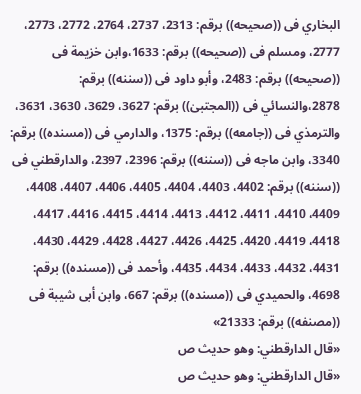البخاري فى ((صحيحه)) برقم: 2313، 2737، 2764، 2772، 2773، 2777، ومسلم فى ((صحيحه)) برقم: 1633،وابن خزيمة فى ((صحيحه)) برقم: 2483، وأبو داود فى ((سننه)) برقم: 2878،والنسائي فى ((المجتبیٰ)) برقم: 3627، 3629، 3630، 3631، والترمذي فى ((جامعه)) برقم: 1375، والدارمي فى ((مسنده)) برقم: 3340، وابن ماجه فى ((سننه)) برقم: 2396، 2397، والدارقطني فى ((سننه)) برقم: 4402، 4403، 4404، 4405، 4406، 4407، 4408، 4409، 4410، 4411، 4412، 4413، 4414، 4415، 4416، 4417، 4418، 4419، 4420، 4425، 4426، 4427، 4428، 4429، 4430، 4431، 4432، 4433، 4434، 4435، وأحمد فى ((مسنده)) برقم: 4698، والحميدي فى ((مسنده)) برقم: 667، وابن أبى شيبة فى ((مصنفه)) برقم: 21333»
«قال الدارقطني: وهو حديث ص
«قال الدارقطني: وهو حديث ص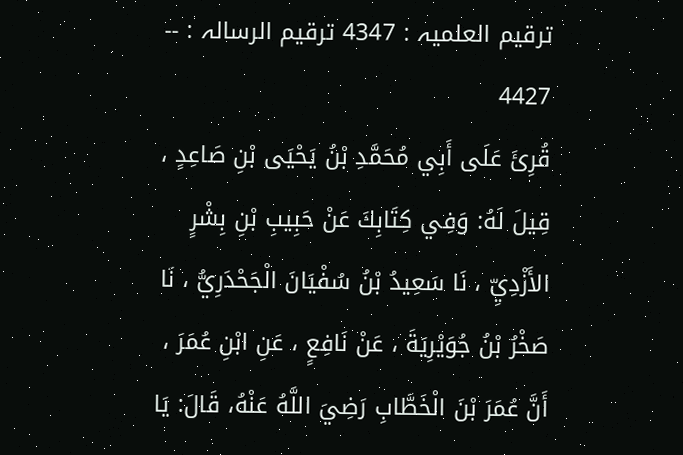ترقیم العلمیہ : 4347 ترقیم الرسالہ : -- 4427
قُرِئَ عَلَى أَبِي مُحَمَّدِ بْنُ يَحْيَى بْنِ صَاعِدٍ ، قِيلَ لَهُ: وَفِي كِتَابِكَ عَنْ حَبِيبِ بْنِ بِشْرٍ الأَزْدِيِّ ، نَا سَعِيدُ بْنُ سُفْيَانَ الْجَحْدَرِيُّ ، نَا صَخْرُ بْنُ جُوَيْرِيَةَ ، عَنْ نَافِعٍ ، عَنِ ابْنِ عُمَرَ ، أَنَّ عُمَرَ بْنَ الْخَطَّابِ رَضِيَ اللَّهُ عَنْهُ، قَالَ: يَا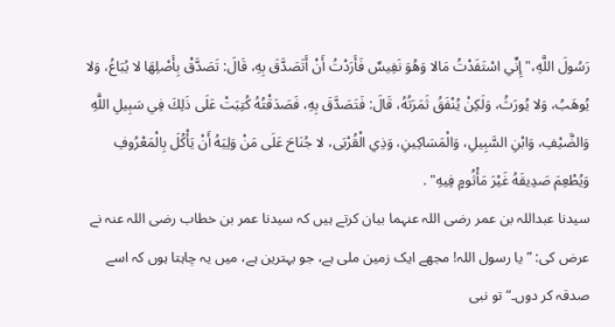رَسُولَ اللَّهِ،" إِنِّي اسْتَفَدْتُ مَالا وَهُوَ نَفِيسٌ فَأَرَدْتُ أَنْ أَتَصَدَّقَ بِهِ، قَالَ: تَصَدَّقْ بِأَصْلِهَا لا يُبَاعُ، وَلا يُوهَبُ، وَلا يُورَثُ، وَلَكِنْ يُنْفَقُ ثَمَرَتُهُ، قَالَ: فَتَصَدَّقَ بِهِ، فَصَدَقْتُهُ كُتِبَتْ عَلَى ذَلِكَ فِي سَبِيلِ اللَّهِ وَالضَّيْفِ، وَابْنِ السَّبِيلِ، وَالْمَسَاكِينِ، وَذِي الْقُرْبَى، لا جُنَاحَ عَلَى مَنْ وَلِيَهُ أَنْ يَأْكُلَ بِالْمَعْرُوفِ وَيُطْعِمَ صَدِيقَهُ غَيْرَ مَأْثُومٍ فِيهِ" .
سیدنا عبداللہ بن عمر رضی اللہ عنہما بیان کرتے ہیں کہ سیدنا عمر بن خطاب رضی اللہ عنہ نے عرض کی: ”یا رسول اللہ! مجھے ایک زمین ملی ہے، جو بہترین ہے، میں یہ چاہتا ہوں کہ اسے صدقہ کر دوں۔“ تو نبی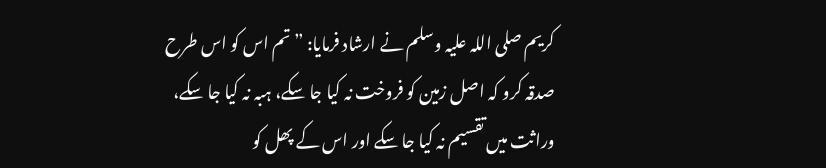کریم صلی اللہ علیہ وسلم نے ارشاد فرمایا: ”تم اس کو اس طرح صدقہ کرو کہ اصل زمین کو فروخت نہ کیا جا سکے، ہبہ نہ کیا جا سکے، وراثت میں تقسیم نہ کیا جا سکے اور اس کے پھل کو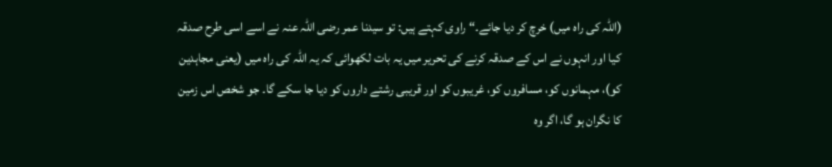(اللہ کی راہ میں) خرچ کر دیا جائے۔“ راوی کہتے ہیں: تو سیدنا عمر رضی اللہ عنہ نے اسے اسی طرح صدقہ کیا اور انہوں نے اس کے صدقہ کرنے کی تحریر میں یہ بات لکھوائی کہ یہ اللہ کی راہ میں (یعنی مجاہدین کو)، مہمانوں کو، مسافروں کو، غریبوں کو اور قریبی رشتے داروں کو دیا جا سکے گا۔ جو شخص اس زمین کا نگران ہو گا، اگر وہ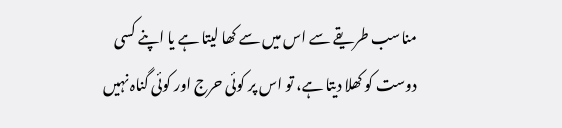مناسب طریقے سے اس میں سے کھا لیتا ہے یا اپنے کسی دوست کو کھلا دیتا ہے، تو اس پر کوئی حرج اور کوئی گناہ نہیں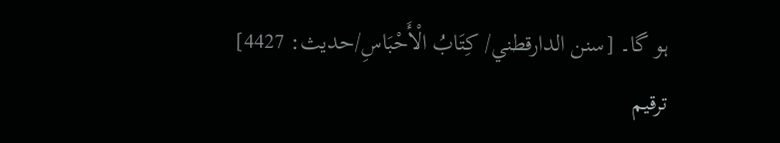ہو گا۔ [سنن الدارقطني/ كِتَابُ الْأَحْبَاسِ/حدیث: 4427]
ترقیم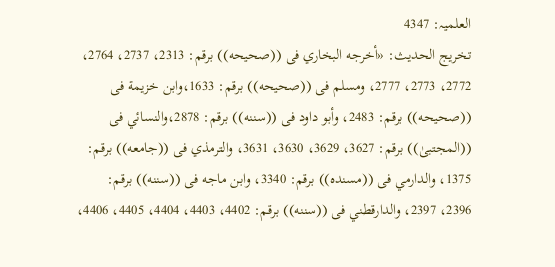العلمیہ: 4347
تخریج الحدیث: «أخرجه البخاري فى ((صحيحه)) برقم: 2313، 2737، 2764، 2772، 2773، 2777، ومسلم فى ((صحيحه)) برقم: 1633،وابن خزيمة فى ((صحيحه)) برقم: 2483، وأبو داود فى ((سننه)) برقم: 2878،والنسائي فى ((المجتبیٰ)) برقم: 3627، 3629، 3630، 3631، والترمذي فى ((جامعه)) برقم: 1375، والدارمي فى ((مسنده)) برقم: 3340، وابن ماجه فى ((سننه)) برقم: 2396، 2397، والدارقطني فى ((سننه)) برقم: 4402، 4403، 4404، 4405، 4406،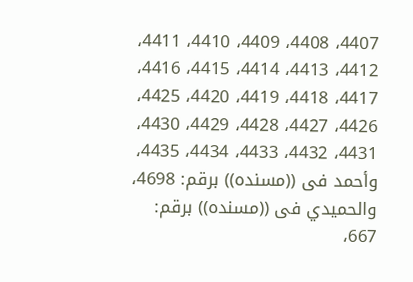4407، 4408، 4409، 4410، 4411، 4412، 4413، 4414، 4415، 4416، 4417، 4418، 4419، 4420، 4425، 4426، 4427، 4428، 4429، 4430، 4431، 4432، 4433، 4434، 4435، وأحمد فى ((مسنده)) برقم: 4698، والحميدي فى ((مسنده)) برقم: 667،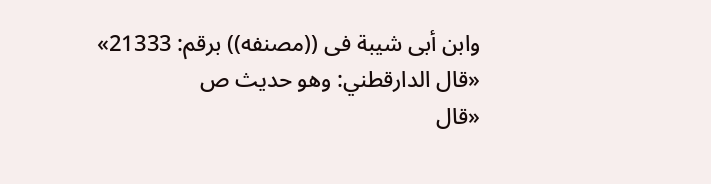وابن أبى شيبة فى ((مصنفه)) برقم: 21333»
«قال الدارقطني: وهو حديث ص
«قال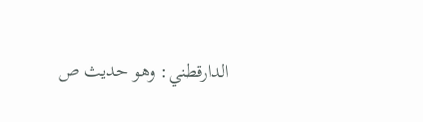الدارقطني: وهو حديث ص